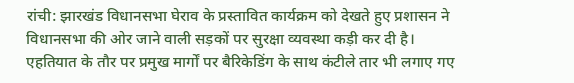रांची: झारखंड विधानसभा घेराव के प्रस्तावित कार्यक्रम को देखते हुए प्रशासन ने विधानसभा की ओर जाने वाली सड़कों पर सुरक्षा व्यवस्था कड़ी कर दी है। एहतियात के तौर पर प्रमुख मार्गों पर बैरिकेडिंग के साथ कंटीले तार भी लगाए गए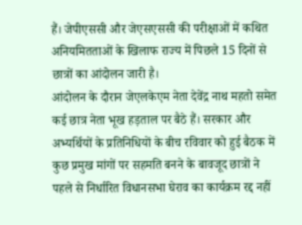हैं। जेपीएससी और जेएसएससी की परीक्षाओं में कथित अनियमितताओं के खिलाफ राज्य में पिछले 15 दिनों से छात्रों का आंदोलन जारी है।
आंदोलन के दौरान जेएलकेएम नेता देवेंद्र नाथ महतो समेत कई छात्र नेता भूख हड़ताल पर बैठे हैं। सरकार और अभ्यर्थियों के प्रतिनिधियों के बीच रविवार को हुई बैठक में कुछ प्रमुख मांगों पर सहमति बनने के बावजूद छात्रों ने पहले से निर्धारित विधानसभा घेराव का कार्यक्रम रद्द नहीं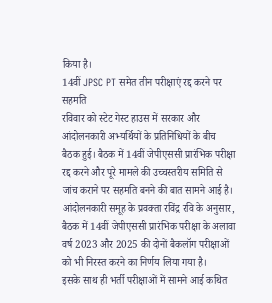किया है।
14वीं JPSC PT समेत तीन परीक्षाएं रद्द करने पर सहमति
रविवार को स्टेट गेस्ट हाउस में सरकार और आंदोलनकारी अभ्यर्थियों के प्रतिनिधियों के बीच बैठक हुई। बैठक में 14वीं जेपीएससी प्रारंभिक परीक्षा रद्द करने और पूरे मामले की उच्चस्तरीय समिति से जांच कराने पर सहमति बनने की बात सामने आई है।
आंदोलनकारी समूह के प्रवक्ता रविंद्र रवि के अनुसार, बैठक में 14वीं जेपीएससी प्रारंभिक परीक्षा के अलावा वर्ष 2023 और 2025 की दोनों बैकलॉग परीक्षाओं को भी निरस्त करने का निर्णय लिया गया है।
इसके साथ ही भर्ती परीक्षाओं में सामने आई कथित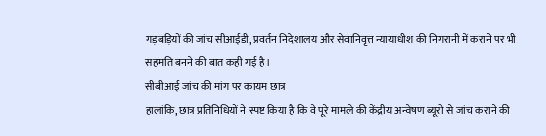गड़बड़ियों की जांच सीआईडी, प्रवर्तन निदेशालय और सेवानिवृत्त न्यायाधीश की निगरानी में कराने पर भी सहमति बनने की बात कही गई है।
सीबीआई जांच की मांग पर कायम छात्र
हालांकि, छात्र प्रतिनिधियों ने स्पष्ट किया है कि वे पूरे मामले की केंद्रीय अन्वेषण ब्यूरो से जांच कराने की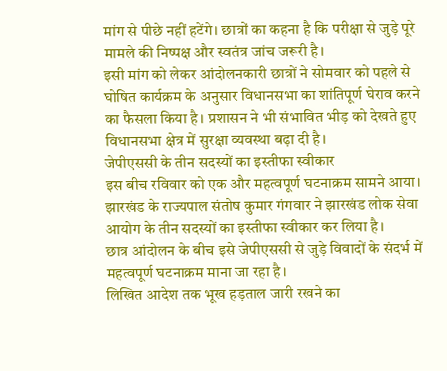मांग से पीछे नहीं हटेंगे। छात्रों का कहना है कि परीक्षा से जुड़े पूरे मामले की निष्पक्ष और स्वतंत्र जांच जरूरी है।
इसी मांग को लेकर आंदोलनकारी छात्रों ने सोमवार को पहले से घोषित कार्यक्रम के अनुसार विधानसभा का शांतिपूर्ण घेराव करने का फैसला किया है। प्रशासन ने भी संभावित भीड़ को देखते हुए विधानसभा क्षेत्र में सुरक्षा व्यवस्था बढ़ा दी है।
जेपीएससी के तीन सदस्यों का इस्तीफा स्वीकार
इस बीच रविवार को एक और महत्वपूर्ण घटनाक्रम सामने आया। झारखंड के राज्यपाल संतोष कुमार गंगवार ने झारखंड लोक सेवा आयोग के तीन सदस्यों का इस्तीफा स्वीकार कर लिया है।
छात्र आंदोलन के बीच इसे जेपीएससी से जुड़े विवादों के संदर्भ में महत्वपूर्ण घटनाक्रम माना जा रहा है।
लिखित आदेश तक भूख हड़ताल जारी रखने का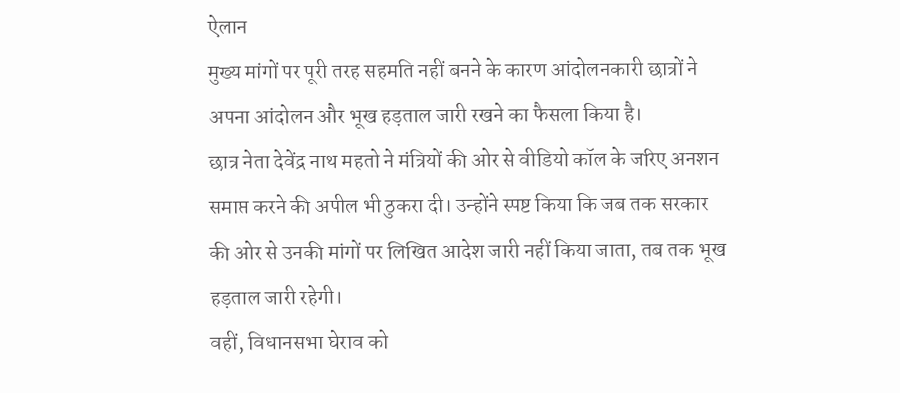ऐलान
मुख्य मांगों पर पूरी तरह सहमति नहीं बनने के कारण आंदोलनकारी छात्रों ने अपना आंदोलन और भूख हड़ताल जारी रखने का फैसला किया है।
छात्र नेता देवेंद्र नाथ महतो ने मंत्रियों की ओर से वीडियो कॉल के जरिए अनशन समाप्त करने की अपील भी ठुकरा दी। उन्होंने स्पष्ट किया कि जब तक सरकार की ओर से उनकी मांगों पर लिखित आदेश जारी नहीं किया जाता, तब तक भूख हड़ताल जारी रहेगी।
वहीं, विधानसभा घेराव को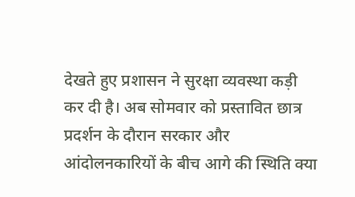देखते हुए प्रशासन ने सुरक्षा व्यवस्था कड़ी कर दी है। अब सोमवार को प्रस्तावित छात्र प्रदर्शन के दौरान सरकार और आंदोलनकारियों के बीच आगे की स्थिति क्या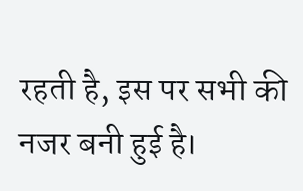रहती है, इस पर सभी की नजर बनी हुई है।